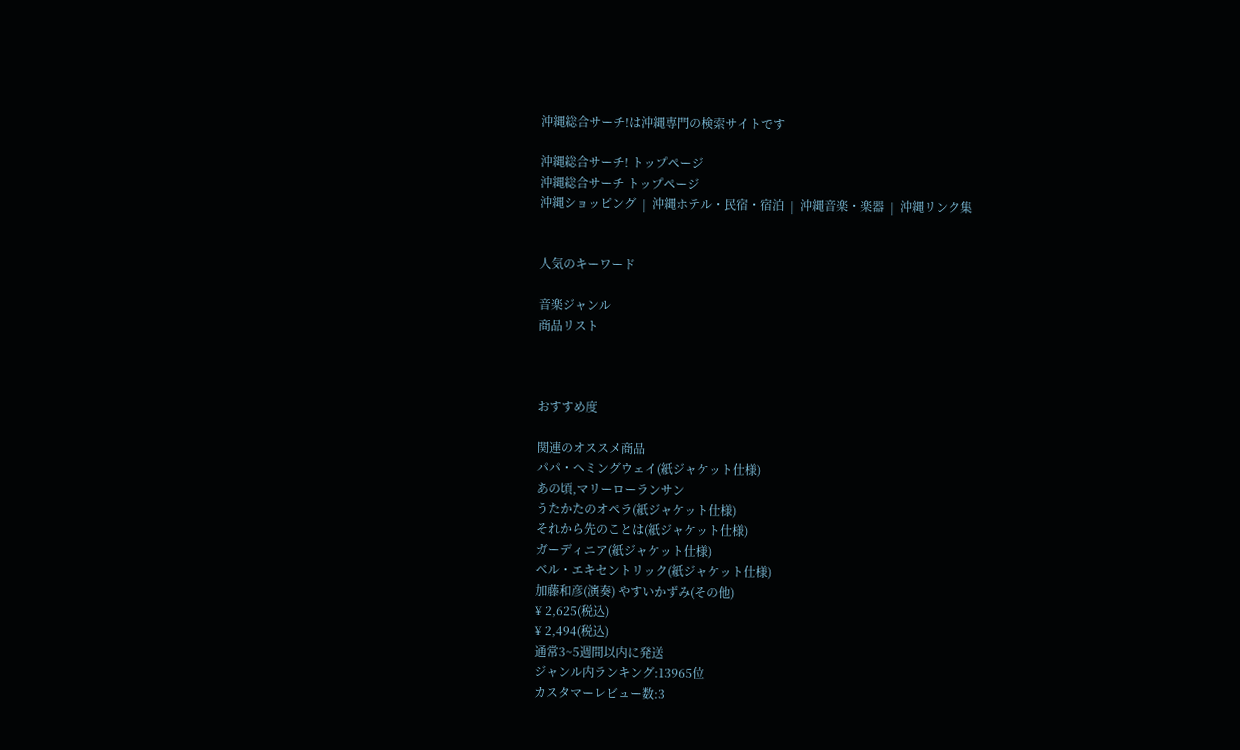沖縄総合サーチ!は沖縄専門の検索サイトです

沖縄総合サーチ! トップページ
沖縄総合サーチ トップページ
沖縄ショッピング  |  沖縄ホテル・民宿・宿泊  |  沖縄音楽・楽器  |  沖縄リンク集


人気のキーワード

音楽ジャンル
商品リスト



おすすめ度

関連のオススメ商品
パパ・ヘミングウェイ(紙ジャケット仕様)
あの頃,マリーローランサン
うたかたのオペラ(紙ジャケット仕様)
それから先のことは(紙ジャケット仕様)
ガーディニア(紙ジャケット仕様)
ベル・エキセントリック(紙ジャケット仕様)
加藤和彦(演奏) やすいかずみ(その他)
¥ 2,625(税込)
¥ 2,494(税込)
通常3~5週間以内に発送
ジャンル内ランキング:13965位
カスタマーレビュー数:3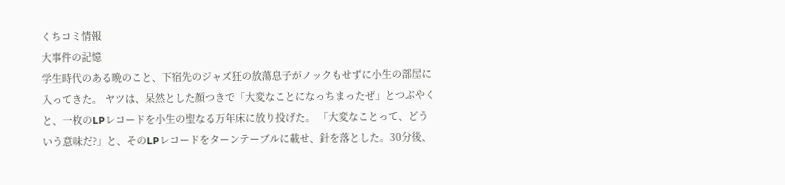くちコミ情報
大事件の記憶
学生時代のある晩のこと、下宿先のジャズ狂の放蕩息子がノックもせずに小生の部屋に入ってきた。 ヤツは、呆然とした顔つきで「大変なことになっちまったぜ」とつぶやくと、一枚のLPレコードを小生の聖なる万年床に放り投げた。 「大変なことって、どういう意味だ?」と、そのLPレコードをターンテーブルに載せ、針を落とした。30分後、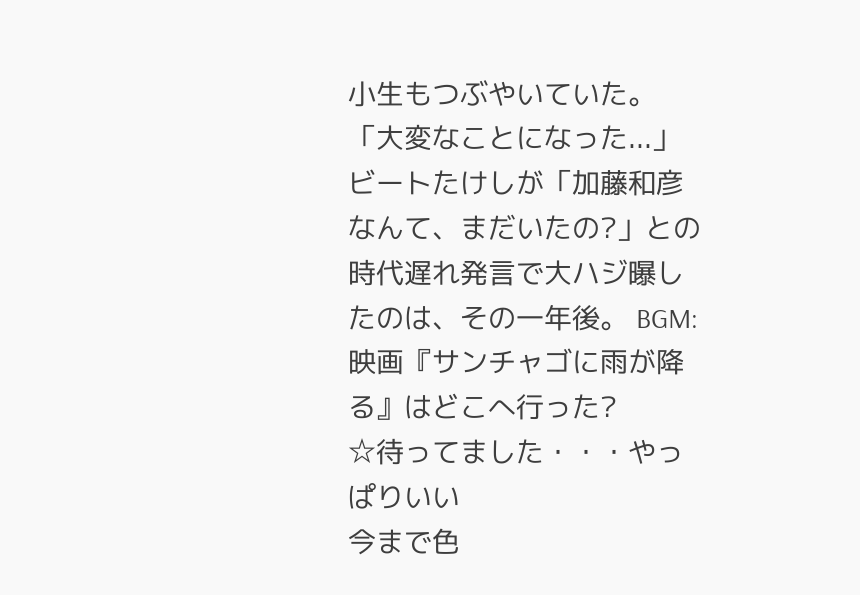小生もつぶやいていた。 「大変なことになった...」 ビートたけしが「加藤和彦なんて、まだいたの?」との時代遅れ発言で大ハジ曝したのは、その一年後。 BGM:映画『サンチャゴに雨が降る』はどこへ行った?
☆待ってました・・・やっぱりいい
今まで色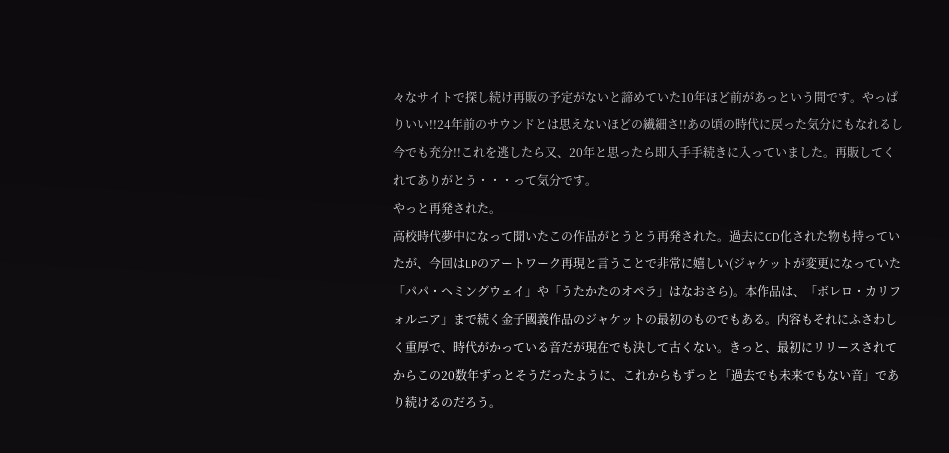々なサイトで探し続け再販の予定がないと諦めていた10年ほど前があっという間です。やっぱりいい!!24年前のサウンドとは思えないほどの繊細さ!!あの頃の時代に戻った気分にもなれるし今でも充分!!これを逃したら又、20年と思ったら即入手手続きに入っていました。再販してくれてありがとう・・・って気分です。
やっと再発された。
高校時代夢中になって聞いたこの作品がとうとう再発された。過去にCD化された物も持っていたが、今回はLPのアートワーク再現と言うことで非常に嬉しい(ジャケットが変更になっていた「パパ・ヘミングウェイ」や「うたかたのオペラ」はなおさら)。本作品は、「ボレロ・カリフォルニア」まで続く金子國義作品のジャケットの最初のものでもある。内容もそれにふさわしく重厚で、時代がかっている音だが現在でも決して古くない。きっと、最初にリリースされてからこの20数年ずっとそうだったように、これからもずっと「過去でも未来でもない音」であり続けるのだろう。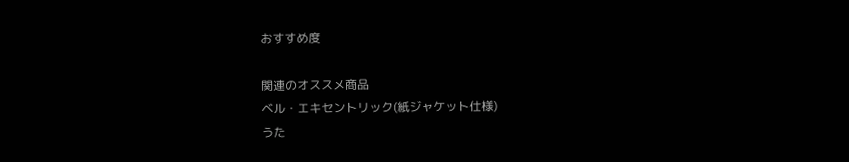おすすめ度

関連のオススメ商品
ベル・エキセントリック(紙ジャケット仕様)
うた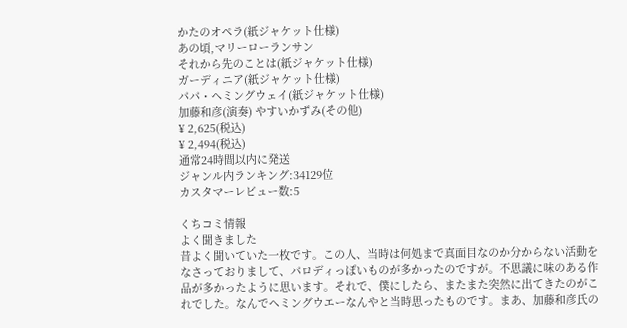かたのオペラ(紙ジャケット仕様)
あの頃,マリーローランサン
それから先のことは(紙ジャケット仕様)
ガーディニア(紙ジャケット仕様)
パパ・ヘミングウェイ(紙ジャケット仕様)
加藤和彦(演奏) やすいかずみ(その他)
¥ 2,625(税込)
¥ 2,494(税込)
通常24時間以内に発送
ジャンル内ランキング:34129位
カスタマーレビュー数:5

くちコミ情報
よく聞きました
昔よく聞いていた一枚です。この人、当時は何処まで真面目なのか分からない活動をなさっておりまして、パロディっぽいものが多かったのですが。不思議に味のある作品が多かったように思います。それで、僕にしたら、またまた突然に出てきたのがこれでした。なんでヘミングウエーなんやと当時思ったものです。まあ、加藤和彦氏の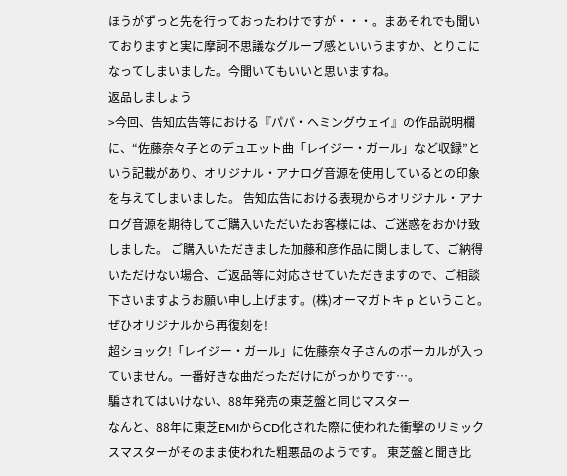ほうがずっと先を行っておったわけですが・・・。まあそれでも聞いておりますと実に摩訶不思議なグルーブ感といいうますか、とりこになってしまいました。今聞いてもいいと思いますね。
返品しましょう
>今回、告知広告等における『パパ・ヘミングウェイ』の作品説明欄に、“佐藤奈々子とのデュエット曲「レイジー・ガール」など収録”という記載があり、オリジナル・アナログ音源を使用しているとの印象を与えてしまいました。 告知広告における表現からオリジナル・アナログ音源を期待してご購入いただいたお客様には、ご迷惑をおかけ致しました。 ご購入いただきました加藤和彦作品に関しまして、ご納得いただけない場合、ご返品等に対応させていただきますので、ご相談下さいますようお願い申し上げます。(株)オーマガトキ p ということ。
ぜひオリジナルから再復刻を!
超ショック!「レイジー・ガール」に佐藤奈々子さんのボーカルが入っていません。一番好きな曲だっただけにがっかりです…。
騙されてはいけない、88年発売の東芝盤と同じマスター
なんと、88年に東芝EMIからCD化された際に使われた衝撃のリミックスマスターがそのまま使われた粗悪品のようです。 東芝盤と聞き比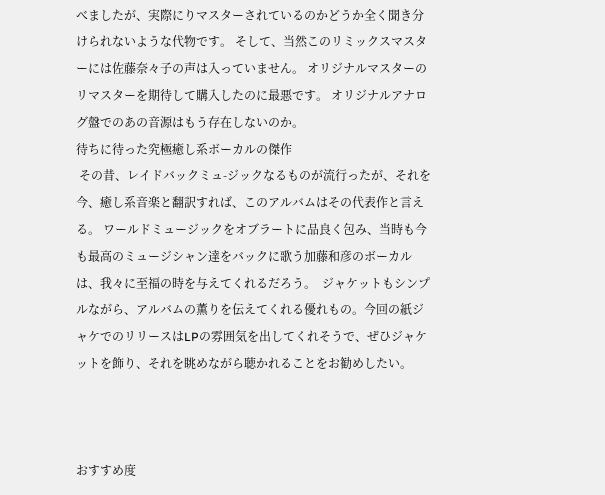べましたが、実際にりマスターされているのかどうか全く聞き分けられないような代物です。 そして、当然このリミックスマスターには佐藤奈々子の声は入っていません。 オリジナルマスターのリマスターを期待して購入したのに最悪です。 オリジナルアナログ盤でのあの音源はもう存在しないのか。
待ちに待った究極癒し系ボーカルの傑作
 その昔、レイドバックミュ-ジックなるものが流行ったが、それを今、癒し系音楽と翻訳すれば、このアルバムはその代表作と言える。 ワールドミュージックをオブラートに品良く包み、当時も今も最高のミュージシャン達をバックに歌う加藤和彦のボーカルは、我々に至福の時を与えてくれるだろう。  ジャケットもシンプルながら、アルバムの薫りを伝えてくれる優れもの。今回の紙ジャケでのリリースはLPの雰囲気を出してくれそうで、ぜひジャケットを飾り、それを眺めながら聴かれることをお勧めしたい。



おすすめ度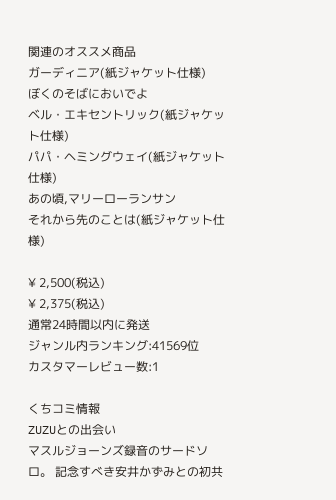関連のオススメ商品
ガーディニア(紙ジャケット仕様)
ぼくのそばにおいでよ
ベル・エキセントリック(紙ジャケット仕様)
パパ・ヘミングウェイ(紙ジャケット仕様)
あの頃,マリーローランサン
それから先のことは(紙ジャケット仕様)

¥ 2,500(税込)
¥ 2,375(税込)
通常24時間以内に発送
ジャンル内ランキング:41569位
カスタマーレビュー数:1

くちコミ情報
ZUZUとの出会い
マスルジョーンズ録音のサードソロ。 記念すべき安井かずみとの初共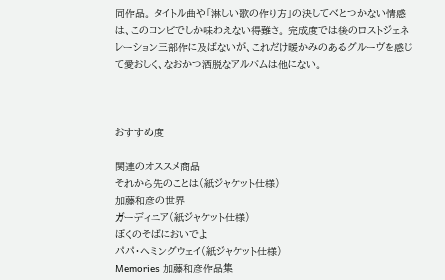同作品。 タイトル曲や「淋しい歌の作り方」の決してべとつかない情感は、このコンビでしか味わえない得難さ。 完成度では後のロストジェネレーション三部作に及ばないが、これだけ暖かみのあるグルーヴを感じて愛おしく、なおかつ洒脱なアルバムは他にない。



おすすめ度

関連のオススメ商品
それから先のことは(紙ジャケット仕様)
加藤和彦の世界
ガーディニア(紙ジャケット仕様)
ぼくのそばにおいでよ
パパ・ヘミングウェイ(紙ジャケット仕様)
Memories 加藤和彦作品集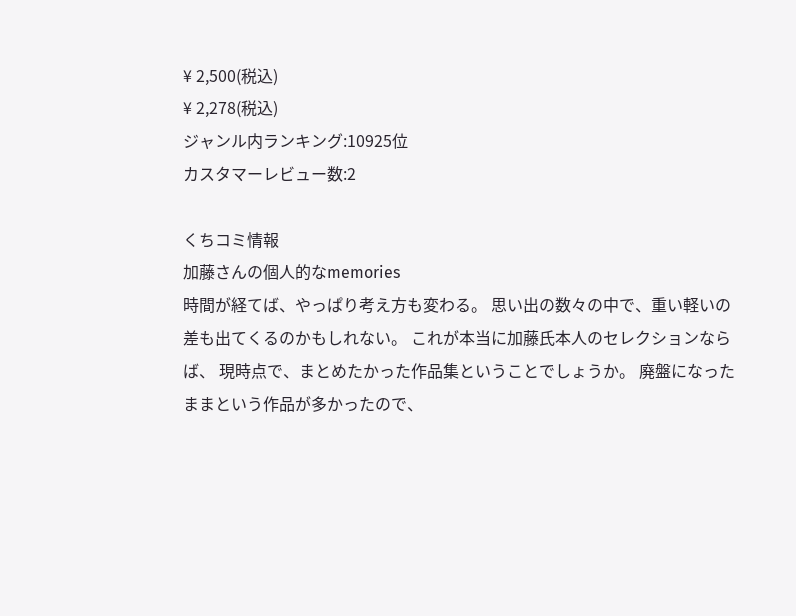¥ 2,500(税込)
¥ 2,278(税込)
ジャンル内ランキング:10925位
カスタマーレビュー数:2

くちコミ情報
加藤さんの個人的なmemories
時間が経てば、やっぱり考え方も変わる。 思い出の数々の中で、重い軽いの差も出てくるのかもしれない。 これが本当に加藤氏本人のセレクションならば、 現時点で、まとめたかった作品集ということでしょうか。 廃盤になったままという作品が多かったので、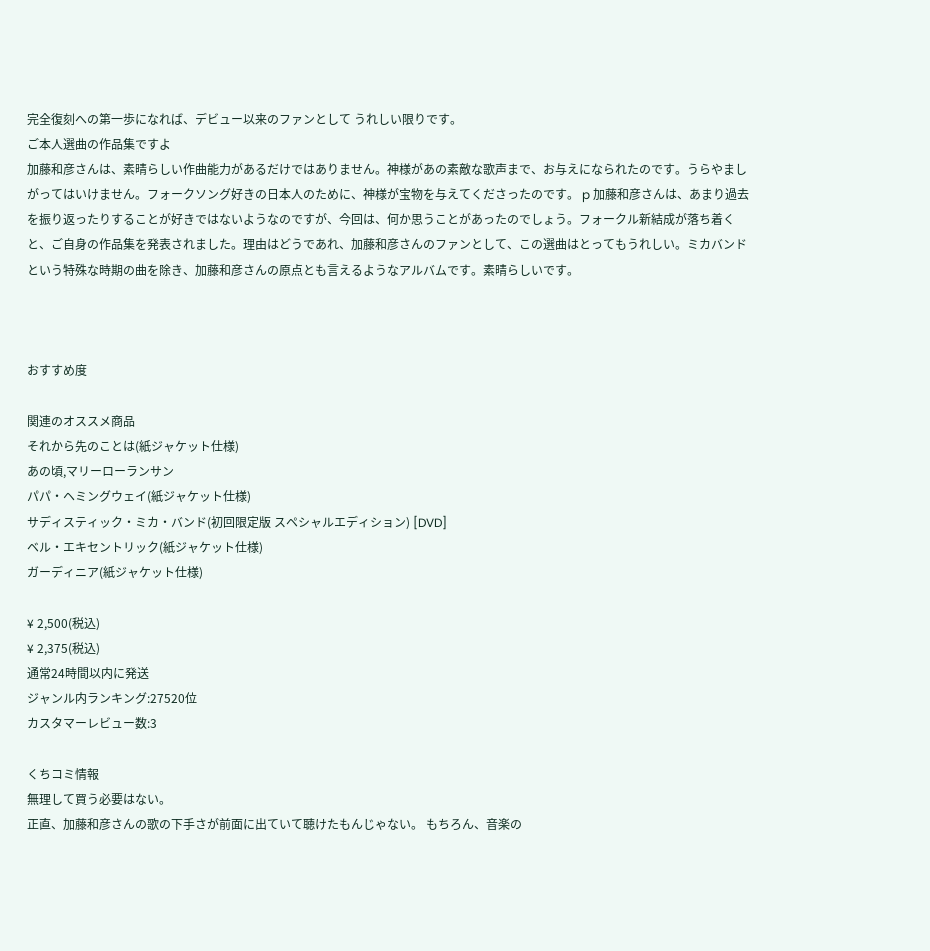完全復刻への第一歩になれば、デビュー以来のファンとして うれしい限りです。
ご本人選曲の作品集ですよ
加藤和彦さんは、素晴らしい作曲能力があるだけではありません。神様があの素敵な歌声まで、お与えになられたのです。うらやましがってはいけません。フォークソング好きの日本人のために、神様が宝物を与えてくださったのです。 p 加藤和彦さんは、あまり過去を振り返ったりすることが好きではないようなのですが、今回は、何か思うことがあったのでしょう。フォークル新結成が落ち着くと、ご自身の作品集を発表されました。理由はどうであれ、加藤和彦さんのファンとして、この選曲はとってもうれしい。ミカバンドという特殊な時期の曲を除き、加藤和彦さんの原点とも言えるようなアルバムです。素晴らしいです。



おすすめ度

関連のオススメ商品
それから先のことは(紙ジャケット仕様)
あの頃,マリーローランサン
パパ・ヘミングウェイ(紙ジャケット仕様)
サディスティック・ミカ・バンド(初回限定版 スペシャルエディション) [DVD]
ベル・エキセントリック(紙ジャケット仕様)
ガーディニア(紙ジャケット仕様)

¥ 2,500(税込)
¥ 2,375(税込)
通常24時間以内に発送
ジャンル内ランキング:27520位
カスタマーレビュー数:3

くちコミ情報
無理して買う必要はない。
正直、加藤和彦さんの歌の下手さが前面に出ていて聴けたもんじゃない。 もちろん、音楽の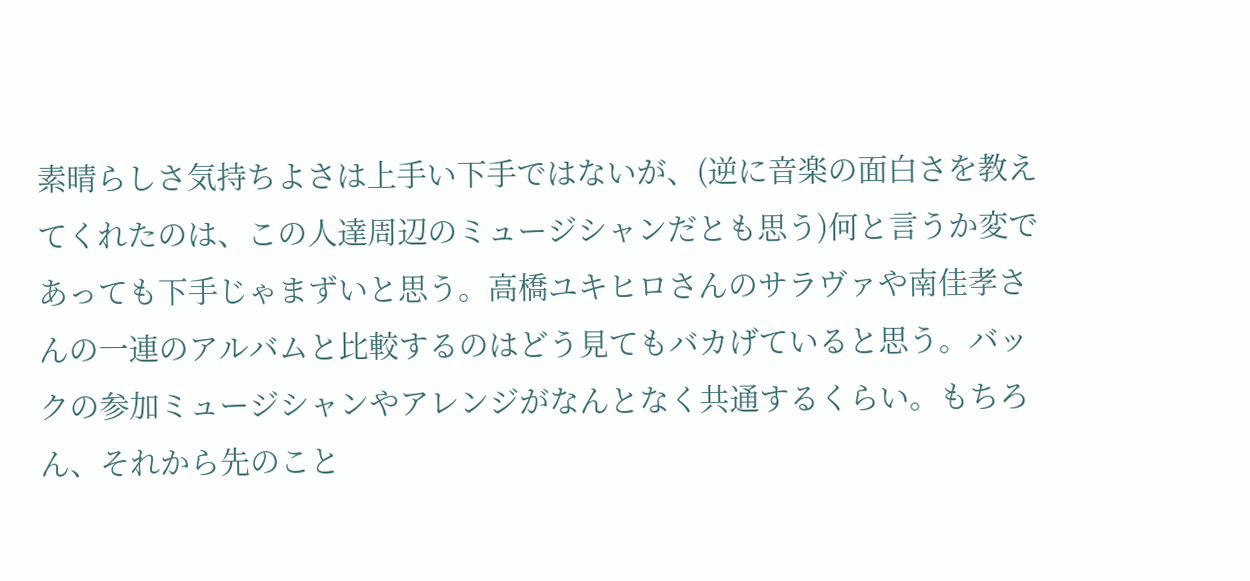素晴らしさ気持ちよさは上手い下手ではないが、(逆に音楽の面白さを教えてくれたのは、この人達周辺のミュージシャンだとも思う)何と言うか変であっても下手じゃまずいと思う。高橋ユキヒロさんのサラヴァや南佳孝さんの一連のアルバムと比較するのはどう見てもバカげていると思う。バックの参加ミュージシャンやアレンジがなんとなく共通するくらい。もちろん、それから先のこと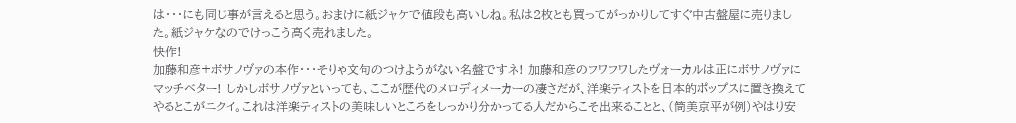は・・・にも同じ事が言えると思う。おまけに紙ジャケで値段も高いしね。私は2枚とも買ってがっかりしてすぐ中古盤屋に売りました。紙ジャケなのでけっこう高く売れました。
快作!
加藤和彦+ボサノヴァの本作・・・そりゃ文句のつけようがない名盤ですネ! 加藤和彦のフワフワしたヴォーカルは正にボサノヴァにマッチベター! しかしボサノヴァといっても、ここが歴代のメロディメーカーの凄さだが、洋楽ティストを日本的ポップスに置き換えてやるとこがニクイ。これは洋楽ティストの美味しいところをしっかり分かってる人だからこそ出来ることと、(筒美京平が例)やはり安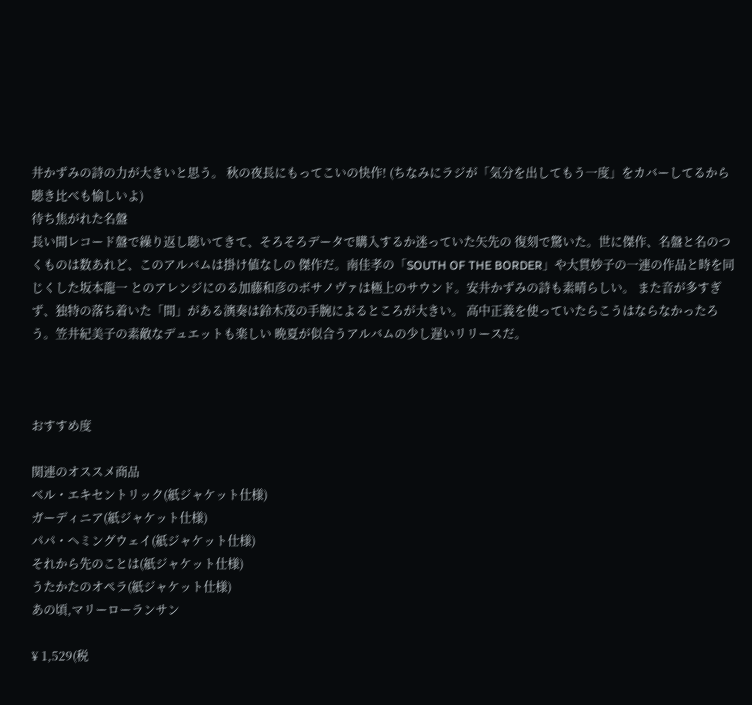井かずみの詩の力が大きいと思う。 秋の夜長にもってこいの快作! (ちなみにラジが「気分を出してもう一度」をカバーしてるから聴き比べも愉しいよ)
待ち焦がれた名盤
長い間レコード盤で繰り返し聴いてきて、そろそろデータで購入するか迷っていた矢先の 復刻で驚いた。世に傑作、名盤と名のつくものは数あれど、このアルバムは掛け値なしの 傑作だ。南佳孝の「SOUTH OF THE BORDER」や大貫妙子の一連の作品と時を同じくした坂本龍一 とのアレンジにのる加藤和彦のボサノヴァは極上のサウンド。安井かずみの詩も素晴らしい。 また音が多すぎず、独特の落ち着いた「間」がある演奏は鈴木茂の手腕によるところが大きい。 高中正義を使っていたらこうはならなかったろう。笠井紀美子の素敵なデュエットも楽しい 晩夏が似合うアルバムの少し遅いリリースだ。



おすすめ度

関連のオススメ商品
ベル・エキセントリック(紙ジャケット仕様)
ガーディニア(紙ジャケット仕様)
パパ・ヘミングウェイ(紙ジャケット仕様)
それから先のことは(紙ジャケット仕様)
うたかたのオペラ(紙ジャケット仕様)
あの頃,マリーローランサン

¥ 1,529(税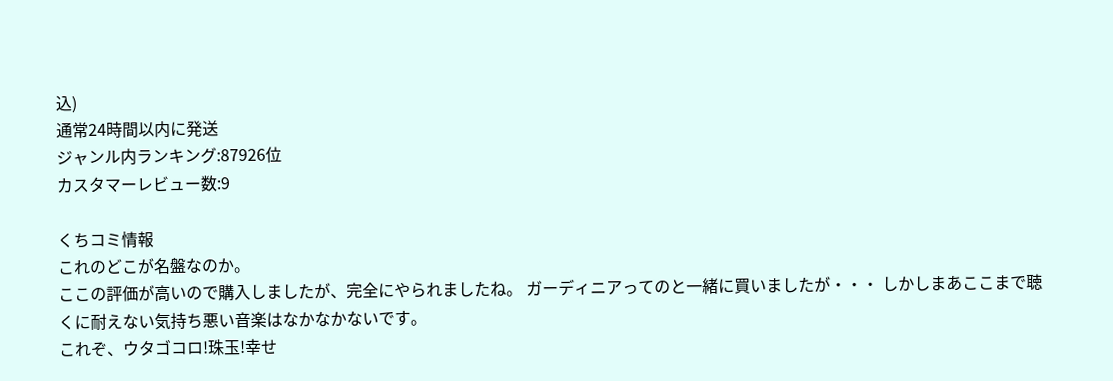込)
通常24時間以内に発送
ジャンル内ランキング:87926位
カスタマーレビュー数:9

くちコミ情報
これのどこが名盤なのか。
ここの評価が高いので購入しましたが、完全にやられましたね。 ガーディニアってのと一緒に買いましたが・・・ しかしまあここまで聴くに耐えない気持ち悪い音楽はなかなかないです。
これぞ、ウタゴコロ!珠玉!幸せ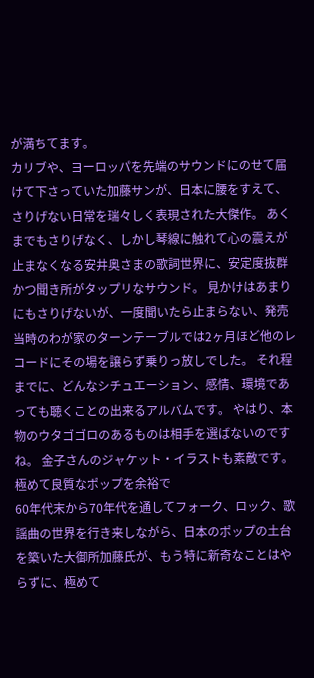が満ちてます。
カリブや、ヨーロッパを先端のサウンドにのせて届けて下さっていた加藤サンが、日本に腰をすえて、さりげない日常を瑞々しく表現された大傑作。 あくまでもさりげなく、しかし琴線に触れて心の震えが止まなくなる安井奥さまの歌詞世界に、安定度抜群かつ聞き所がタップリなサウンド。 見かけはあまりにもさりげないが、一度聞いたら止まらない、発売当時のわが家のターンテーブルでは2ヶ月ほど他のレコードにその場を譲らず乗りっ放しでした。 それ程までに、どんなシチュエーション、感情、環境であっても聴くことの出来るアルバムです。 やはり、本物のウタゴゴロのあるものは相手を選ばないのですね。 金子さんのジャケット・イラストも素敵です。
極めて良質なポップを余裕で
60年代末から70年代を通してフォーク、ロック、歌謡曲の世界を行き来しながら、日本のポップの土台を築いた大御所加藤氏が、もう特に新奇なことはやらずに、極めて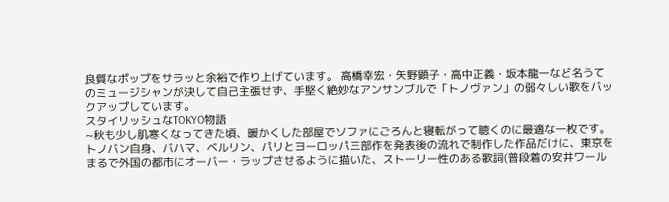良質なポップをサラッと余裕で作り上げています。 高橋幸宏・矢野顕子・高中正義・坂本龍一など名うてのミュージシャンが決して自己主張せず、手堅く絶妙なアンサンブルで「トノヴァン」の弱々しい歌をバックアップしています。
スタイリッシュなTOKYO物語
~秋も少し肌寒くなってきた頃、暖かくした部屋でソファにごろんと寝転がって聴くのに最適な一枚です。トノバン自身、バハマ、ベルリン、パリとヨーロッパ三部作を発表後の流れで制作した作品だけに、東京をまるで外国の都市にオーバー・ラップさせるように描いた、ストーリー性のある歌詞(普段着の安井ワール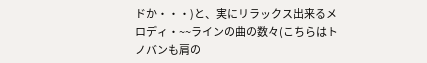ドか・・・)と、実にリラックス出来るメロディ・~~ラインの曲の数々(こちらはトノバンも肩の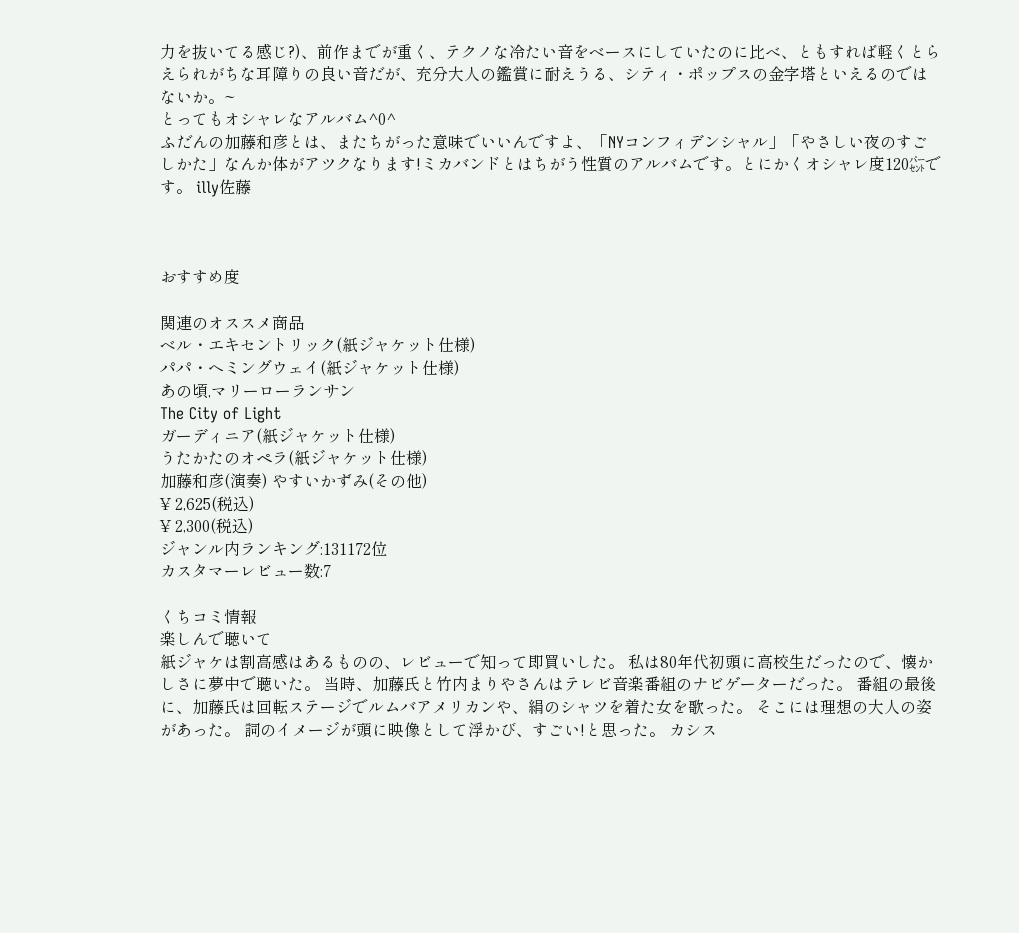力を抜いてる感じ?)、前作までが重く、テクノな冷たい音をベースにしていたのに比べ、ともすれば軽くとらえられがちな耳障りの良い音だが、充分大人の鑑賞に耐えうる、シティ・ポップスの金字塔といえるのではないか。~
とってもオシャレなアルバム^0^
ふだんの加藤和彦とは、またちがった意味でいいんですよ、「NYコンフィデンシャル」「やさしい夜のすごしかた」なんか体がアツクなります!ミカバンドとはちがう性質のアルバムです。とにかくオシャレ度120㌫です。 illy佐藤



おすすめ度

関連のオススメ商品
ベル・エキセントリック(紙ジャケット仕様)
パパ・ヘミングウェイ(紙ジャケット仕様)
あの頃,マリーローランサン
The City of Light
ガーディニア(紙ジャケット仕様)
うたかたのオペラ(紙ジャケット仕様)
加藤和彦(演奏) やすいかずみ(その他)
¥ 2,625(税込)
¥ 2,300(税込)
ジャンル内ランキング:131172位
カスタマーレビュー数:7

くちコミ情報
楽しんで聴いて
紙ジャケは割高感はあるものの、レビューで知って即買いした。 私は80年代初頭に高校生だったので、懐かしさに夢中で聴いた。 当時、加藤氏と竹内まりやさんはテレビ音楽番組のナビゲーターだった。 番組の最後に、加藤氏は回転ステージでルムバアメリカンや、絹のシャツを着た女を歌った。 そこには理想の大人の姿があった。 詞のイメージが頭に映像として浮かび、すごい!と思った。 カシス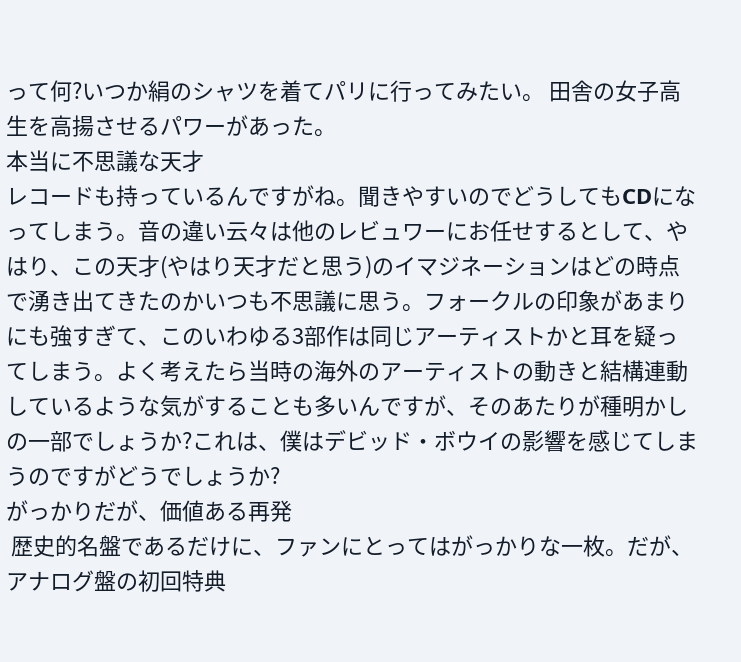って何?いつか絹のシャツを着てパリに行ってみたい。 田舎の女子高生を高揚させるパワーがあった。
本当に不思議な天才
レコードも持っているんですがね。聞きやすいのでどうしてもCDになってしまう。音の違い云々は他のレビュワーにお任せするとして、やはり、この天才(やはり天才だと思う)のイマジネーションはどの時点で湧き出てきたのかいつも不思議に思う。フォークルの印象があまりにも強すぎて、このいわゆる3部作は同じアーティストかと耳を疑ってしまう。よく考えたら当時の海外のアーティストの動きと結構連動しているような気がすることも多いんですが、そのあたりが種明かしの一部でしょうか?これは、僕はデビッド・ボウイの影響を感じてしまうのですがどうでしょうか?
がっかりだが、価値ある再発
 歴史的名盤であるだけに、ファンにとってはがっかりな一枚。だが、 アナログ盤の初回特典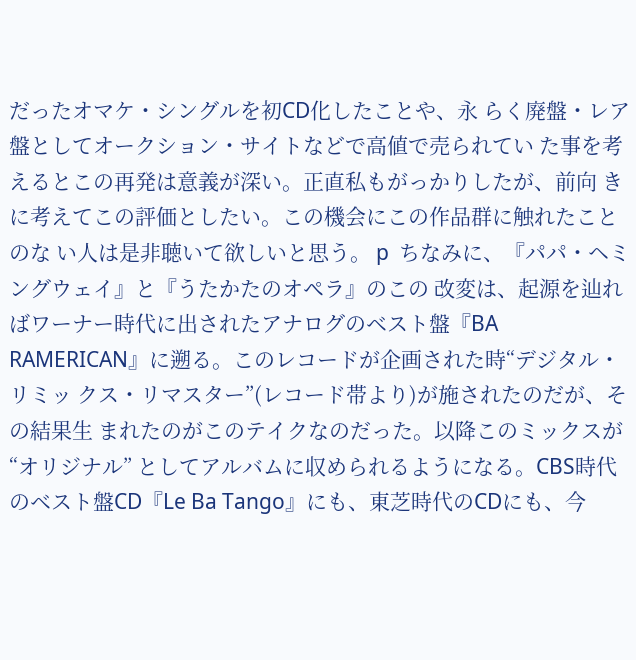だったオマケ・シングルを初CD化したことや、永 らく廃盤・レア盤としてオークション・サイトなどで高値で売られてい た事を考えるとこの再発は意義が深い。正直私もがっかりしたが、前向 きに考えてこの評価としたい。この機会にこの作品群に触れたことのな い人は是非聴いて欲しいと思う。 p  ちなみに、『パパ・ヘミングウェイ』と『うたかたのオペラ』のこの 改変は、起源を辿ればワーナー時代に出されたアナログのベスト盤『BA RAMERICAN』に遡る。このレコードが企画された時“デジタル・リミッ クス・リマスター”(レコード帯より)が施されたのだが、その結果生 まれたのがこのテイクなのだった。以降このミックスが“オリジナル” としてアルバムに収められるようになる。CBS時代のベスト盤CD『Le Ba Tango』にも、東芝時代のCDにも、今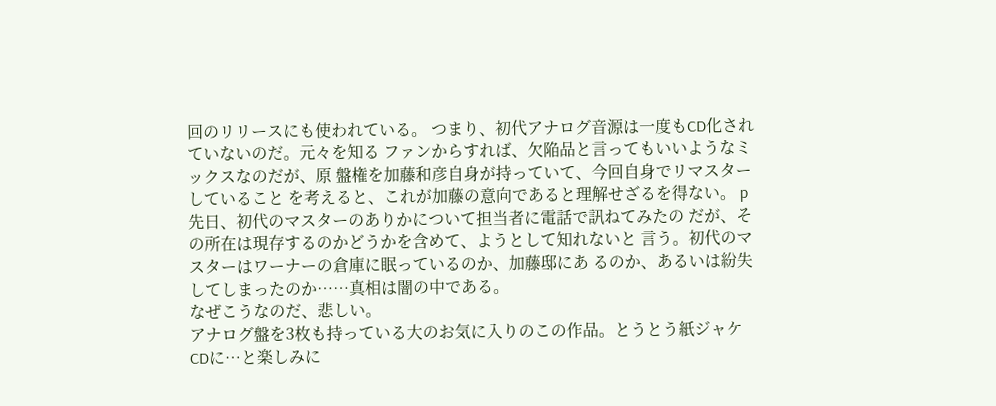回のリリースにも使われている。 つまり、初代アナログ音源は一度もCD化されていないのだ。元々を知る ファンからすれば、欠陥品と言ってもいいようなミックスなのだが、原 盤権を加藤和彦自身が持っていて、今回自身でリマスターしていること を考えると、これが加藤の意向であると理解せざるを得ない。 p  先日、初代のマスターのありかについて担当者に電話で訊ねてみたの だが、その所在は現存するのかどうかを含めて、ようとして知れないと 言う。初代のマスターはワーナーの倉庫に眠っているのか、加藤邸にあ るのか、あるいは紛失してしまったのか……真相は闇の中である。
なぜこうなのだ、悲しい。
アナログ盤を3枚も持っている大のお気に入りのこの作品。とうとう紙ジャケCDに…と楽しみに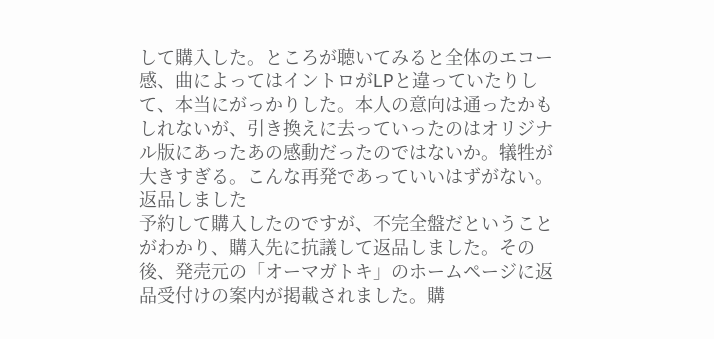して購入した。ところが聴いてみると全体のエコー感、曲によってはイントロがLPと違っていたりして、本当にがっかりした。本人の意向は通ったかもしれないが、引き換えに去っていったのはオリジナル版にあったあの感動だったのではないか。犠牲が大きすぎる。こんな再発であっていいはずがない。
返品しました
予約して購入したのですが、不完全盤だということがわかり、購入先に抗議して返品しました。その後、発売元の「オーマガトキ」のホームページに返品受付けの案内が掲載されました。購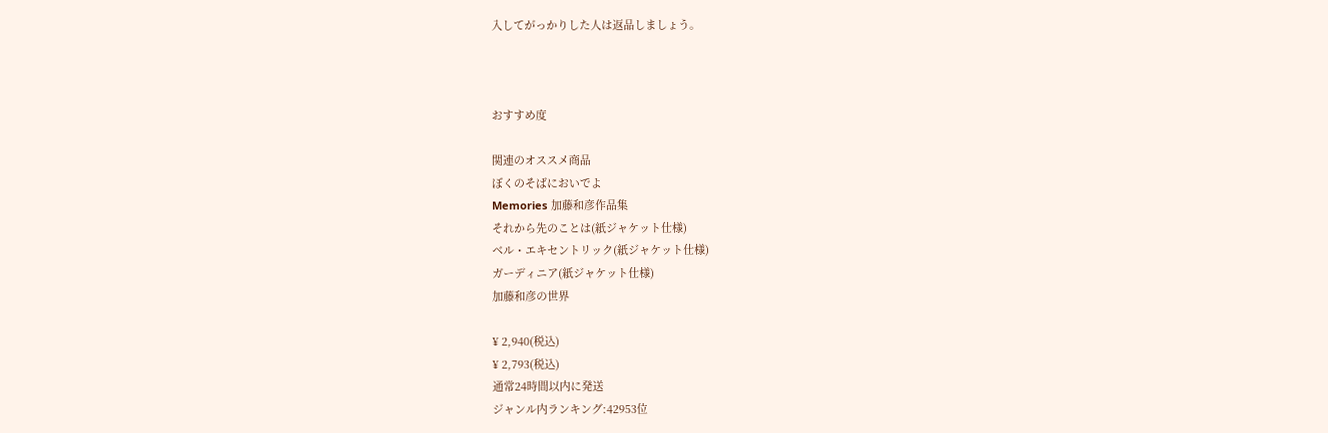入してがっかりした人は返品しましょう。



おすすめ度

関連のオススメ商品
ぼくのそばにおいでよ
Memories 加藤和彦作品集
それから先のことは(紙ジャケット仕様)
ベル・エキセントリック(紙ジャケット仕様)
ガーディニア(紙ジャケット仕様)
加藤和彦の世界

¥ 2,940(税込)
¥ 2,793(税込)
通常24時間以内に発送
ジャンル内ランキング:42953位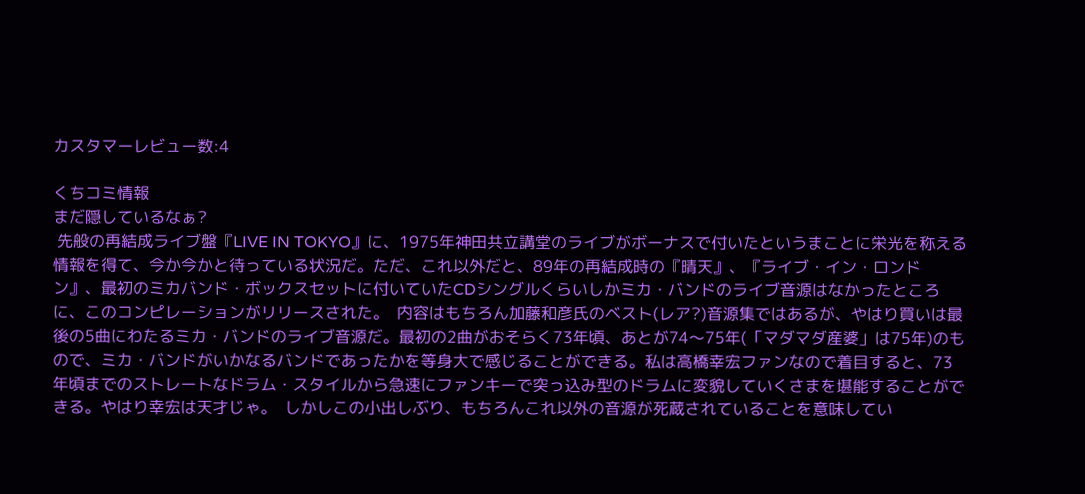カスタマーレビュー数:4

くちコミ情報
まだ隠しているなぁ?
 先般の再結成ライブ盤『LIVE IN TOKYO』に、1975年神田共立講堂のライブがボーナスで付いたというまことに栄光を称える情報を得て、今か今かと待っている状況だ。ただ、これ以外だと、89年の再結成時の『晴天』、『ライブ・イン・ロンドン』、最初のミカバンド・ボックスセットに付いていたCDシングルくらいしかミカ・バンドのライブ音源はなかったところに、このコンピレーションがリリースされた。  内容はもちろん加藤和彦氏のベスト(レア?)音源集ではあるが、やはり買いは最後の5曲にわたるミカ・バンドのライブ音源だ。最初の2曲がおそらく73年頃、あとが74〜75年(「マダマダ産婆」は75年)のもので、ミカ・バンドがいかなるバンドであったかを等身大で感じることができる。私は高橋幸宏ファンなので着目すると、73年頃までのストレートなドラム・スタイルから急速にファンキーで突っ込み型のドラムに変貌していくさまを堪能することができる。やはり幸宏は天才じゃ。  しかしこの小出しぶり、もちろんこれ以外の音源が死蔵されていることを意味してい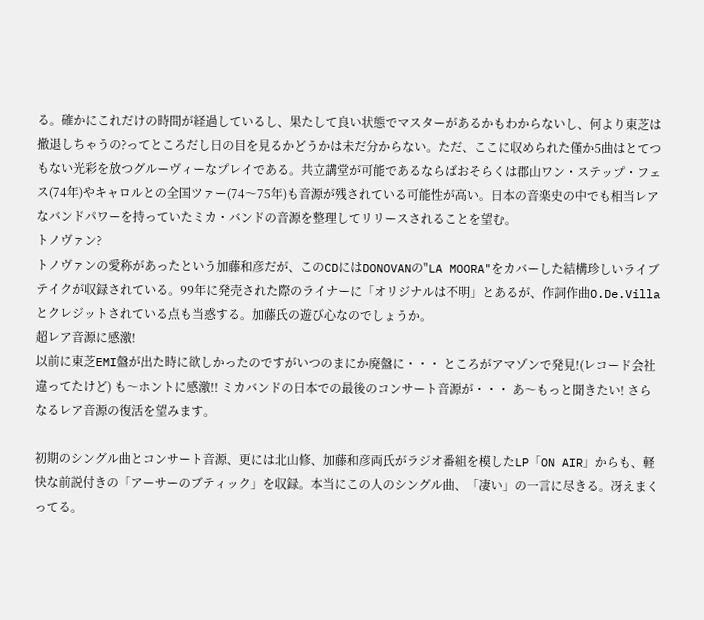る。確かにこれだけの時間が経過しているし、果たして良い状態でマスターがあるかもわからないし、何より東芝は撤退しちゃうの?ってところだし日の目を見るかどうかは未だ分からない。ただ、ここに収められた僅か5曲はとてつもない光彩を放つグルーヴィーなプレイである。共立講堂が可能であるならばおそらくは郡山ワン・ステップ・フェス(74年)やキャロルとの全国ツァー(74〜75年)も音源が残されている可能性が高い。日本の音楽史の中でも相当レアなバンドパワーを持っていたミカ・バンドの音源を整理してリリースされることを望む。
トノヴァン?
トノヴァンの愛称があったという加藤和彦だが、このCDにはDONOVANの"LA MOORA"をカバーした結構珍しいライブテイクが収録されている。99年に発売された際のライナーに「オリジナルは不明」とあるが、作詞作曲O.De.Villa とクレジットされている点も当惑する。加藤氏の遊び心なのでしょうか。
超レア音源に感激!
以前に東芝EMI盤が出た時に欲しかったのですがいつのまにか廃盤に・・・ ところがアマゾンで発見!(レコード会社違ってたけど) も〜ホントに感激!! ミカバンドの日本での最後のコンサート音源が・・・ あ〜もっと聞きたい! さらなるレア音源の復活を望みます。

初期のシングル曲とコンサート音源、更には北山修、加藤和彦両氏がラジオ番組を模したLP「ON AIR」からも、軽快な前説付きの「アーサーのブティック」を収録。本当にこの人のシングル曲、「凄い」の一言に尽きる。冴えまくってる。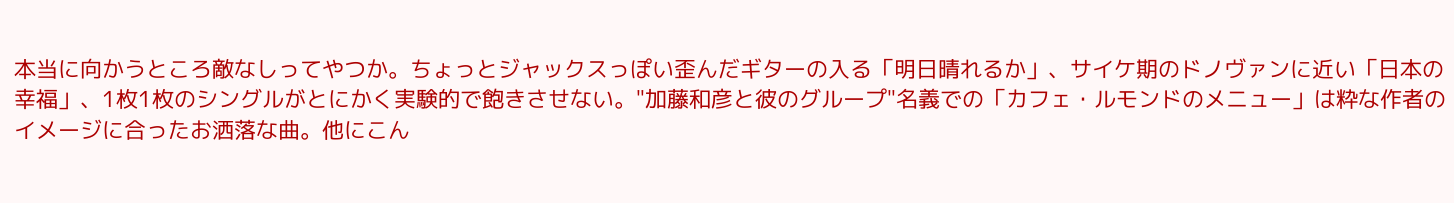本当に向かうところ敵なしってやつか。ちょっとジャックスっぽい歪んだギターの入る「明日晴れるか」、サイケ期のドノヴァンに近い「日本の幸福」、1枚1枚のシングルがとにかく実験的で飽きさせない。"加藤和彦と彼のグループ"名義での「カフェ・ルモンドのメニュー」は粋な作者のイメージに合ったお洒落な曲。他にこん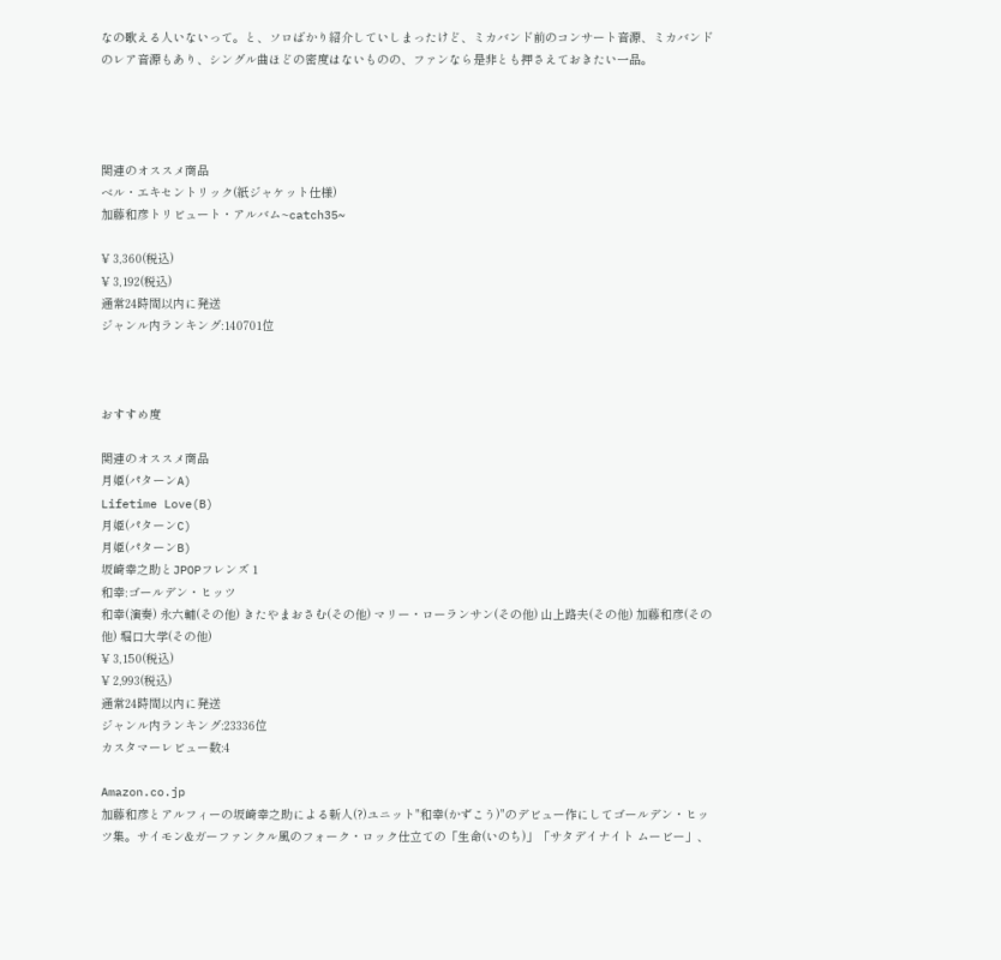なの歌える人いないって。と、ソロばかり紹介していしまったけど、ミカバンド前のコンサート音源、ミカバンドのレア音源もあり、シングル曲ほどの密度はないものの、ファンなら是非とも押さえておきたい一品。




関連のオススメ商品
ベル・エキセントリック(紙ジャケット仕様)
加藤和彦トリビュート・アルバム~catch35~

¥ 3,360(税込)
¥ 3,192(税込)
通常24時間以内に発送
ジャンル内ランキング:140701位



おすすめ度

関連のオススメ商品
月姫(パターンA)
Lifetime Love(B)
月姫(パターンC)
月姫(パターンB)
坂崎幸之助とJPOPフレンズ 1
和幸:ゴールデン・ヒッツ
和幸(演奏) 永六輔(その他) きたやまおさむ(その他) マリー・ローランサン(その他) 山上路夫(その他) 加藤和彦(その他) 堀口大学(その他)
¥ 3,150(税込)
¥ 2,993(税込)
通常24時間以内に発送
ジャンル内ランキング:23336位
カスタマーレビュー数:4

Amazon.co.jp
加藤和彦とアルフィーの坂崎幸之助による新人(?)ユニット"和幸(かずこう)"のデビュー作にしてゴールデン・ヒッツ集。サイモン&ガーファンクル風のフォーク・ロック仕立ての「生命(いのち)」「サタデイナイト ムービー」、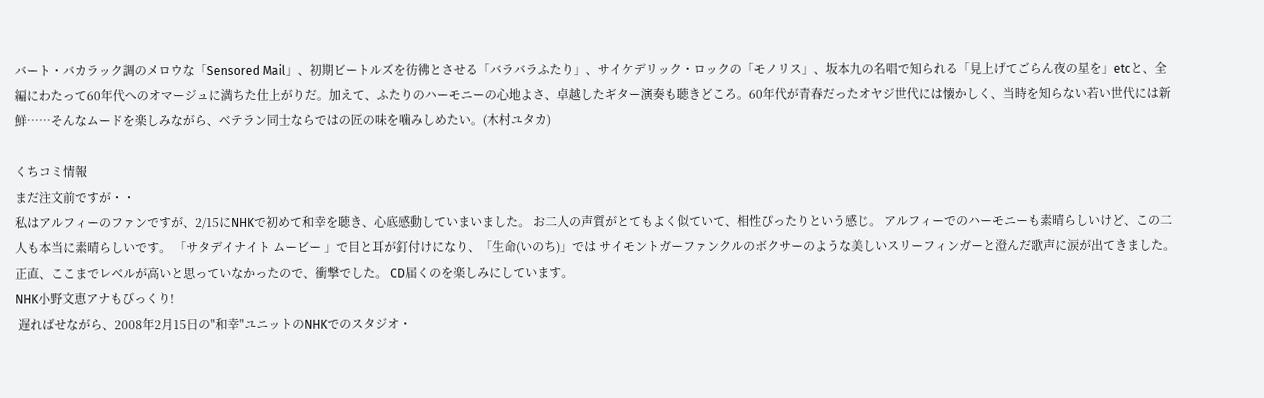バート・バカラック調のメロウな「Sensored Mail」、初期ビートルズを彷彿とさせる「バラバラふたり」、サイケデリック・ロックの「モノリス」、坂本九の名唱で知られる「見上げてごらん夜の星を」etcと、全編にわたって60年代へのオマージュに満ちた仕上がりだ。加えて、ふたりのハーモニーの心地よさ、卓越したギター演奏も聴きどころ。60年代が青春だったオヤジ世代には懐かしく、当時を知らない若い世代には新鮮……そんなムードを楽しみながら、ベテラン同士ならではの匠の味を噛みしめたい。(木村ユタカ)

くちコミ情報
まだ注文前ですが・・
私はアルフィーのファンですが、2/15にNHKで初めて和幸を聴き、心底感動していまいました。 お二人の声質がとてもよく似ていて、相性ぴったりという感じ。 アルフィーでのハーモニーも素晴らしいけど、この二人も本当に素晴らしいです。 「サタデイナイト ムービー 」で目と耳が釘付けになり、「生命(いのち)」では サイモントガーファンクルのボクサーのような美しいスリーフィンガーと澄んだ歌声に涙が出てきました。 正直、ここまでレベルが高いと思っていなかったので、衝撃でした。 CD届くのを楽しみにしています。
NHK小野文恵アナもびっくり!
 遅ればせながら、2008年2月15日の"和幸"ユニットのNHKでのスタジオ・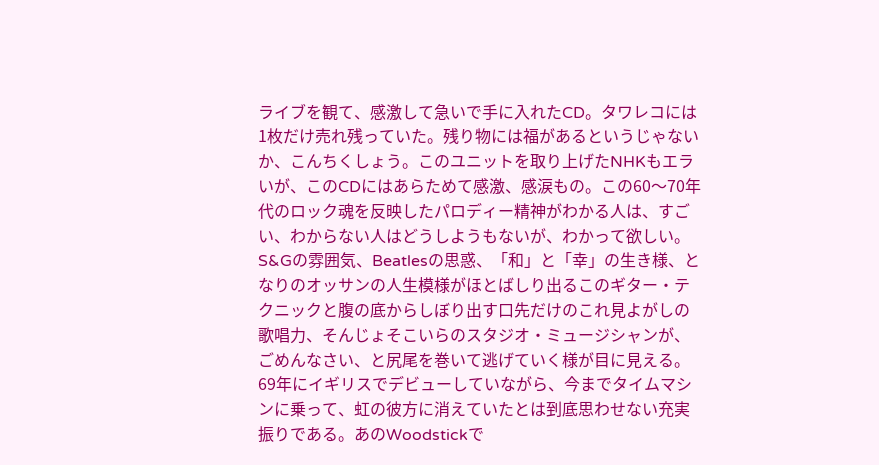ライブを観て、感激して急いで手に入れたCD。タワレコには1枚だけ売れ残っていた。残り物には福があるというじゃないか、こんちくしょう。このユニットを取り上げたNHKもエラいが、このCDにはあらためて感激、感涙もの。この60〜70年代のロック魂を反映したパロディー精神がわかる人は、すごい、わからない人はどうしようもないが、わかって欲しい。    S&Gの雰囲気、Beatlesの思惑、「和」と「幸」の生き様、となりのオッサンの人生模様がほとばしり出るこのギター・テクニックと腹の底からしぼり出す口先だけのこれ見よがしの歌唱力、そんじょそこいらのスタジオ・ミュージシャンが、ごめんなさい、と尻尾を巻いて逃げていく様が目に見える。    69年にイギリスでデビューしていながら、今までタイムマシンに乗って、虹の彼方に消えていたとは到底思わせない充実振りである。あのWoodstickで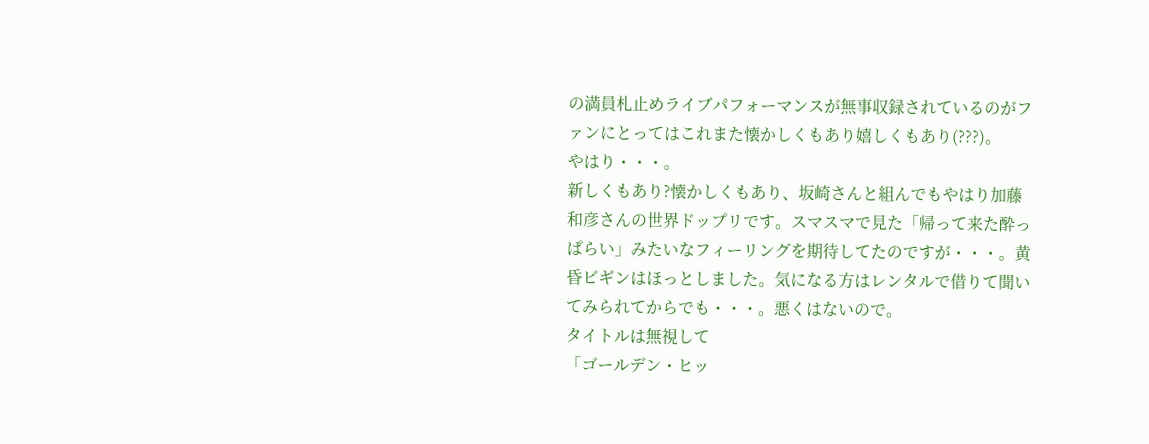の満員札止めライブパフォーマンスが無事収録されているのがファンにとってはこれまた懐かしくもあり嬉しくもあり(???)。
やはり・・・。
新しくもあり?懐かしくもあり、坂崎さんと組んでもやはり加藤和彦さんの世界ドップリです。スマスマで見た「帰って来た酔っぱらい」みたいなフィーリングを期待してたのですが・・・。黄昏ビギンはほっとしました。気になる方はレンタルで借りて聞いてみられてからでも・・・。悪くはないので。
タイトルは無視して
「ゴールデン・ヒッ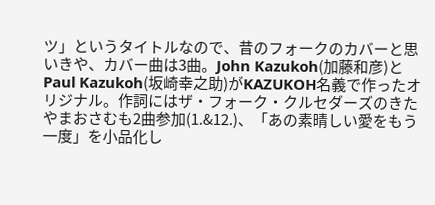ツ」というタイトルなので、昔のフォークのカバーと思いきや、カバー曲は3曲。John Kazukoh(加藤和彦)とPaul Kazukoh(坂崎幸之助)がKAZUKOH名義で作ったオリジナル。作詞にはザ・フォーク・クルセダーズのきたやまおさむも2曲参加(1.&12.)、「あの素晴しい愛をもう一度」を小品化し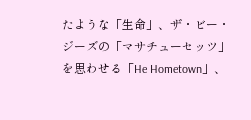たような「生命」、ザ・ビー・ジーズの「マサチューセッツ」を思わせる「He Hometown」、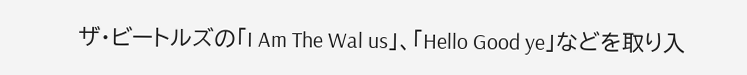ザ・ビートルズの「I Am The Wal us」、「Hello Good ye」などを取り入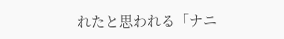れたと思われる「ナニ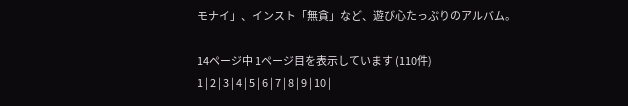モナイ」、インスト「無貪」など、遊び心たっぷりのアルバム。

14ページ中 1ページ目を表示しています (110件)
1 | 2 | 3 | 4 | 5 | 6 | 7 | 8 | 9 | 10 |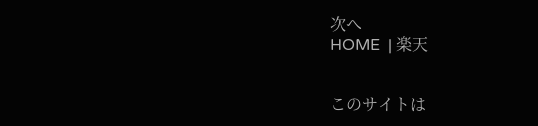次へ
HOME  | 楽天


このサイトは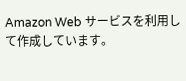Amazon Web サービスを利用して作成しています。